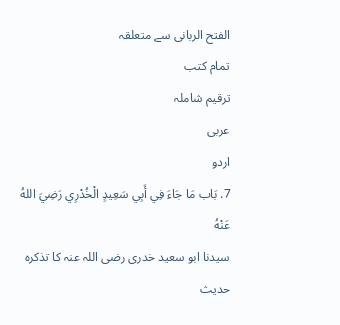الفتح الربانی سے متعلقہ
تمام کتب
ترقیم شاملہ
عربی
اردو
7. بَاب مَا جَاءَ فِي أَبِي سَعِيدٍ الْخُدْرِي رَضِيَ اللهُ عَنْهُ
سیدنا ابو سعید خدری رضی اللہ عنہ کا تذکرہ
حدیث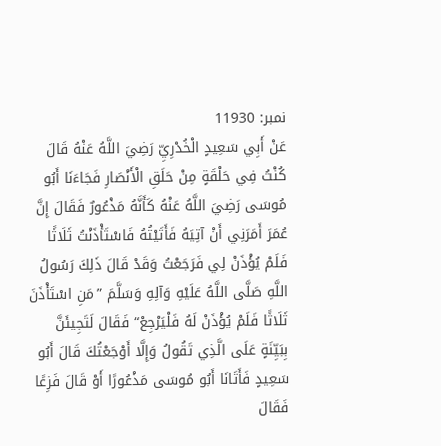نمبر: 11930
عَنْ أَبِي سَعِيدٍ الْخُدْرِيِّ رَضِيَ اللَّهُ عَنْهُ قَالَ كُنْتُ فِي حَلْقَةٍ مِنْ حَلَقِ الْأَنْصَارِ فَجَاءَنَا أَبُو مُوسَى رَضِيَ اللَّهُ عَنْهُ كَأَنَّهُ مَذْعُورٌ فَقَالَ إِنَّ عُمَرَ أَمَرَنِي أَنْ آتِيَهُ فَأَتَيْتُهُ فَاسْتَأْذَنْتُ ثَلَاثًا فَلَمْ يُؤْذَنْ لِي فَرَجَعْتُ وَقَدْ قَالَ ذَلِكَ رَسُولُ اللَّهِ صَلَّى اللَّهُ عَلَيْهِ وَآلِهِ وَسَلَّمَ ”مَنِ اسْتَأْذَنَ ثَلَاثًا فَلَمْ يُؤْذَنْ لَهُ فَلْيَرْجِعْ“ فَقَالَ لَتَجِيئَنَّ بِبَيِّنَةٍ عَلَى الَّذِي تَقُولُ وَإِلَّا أَوْجَعْتُكَ قَالَ أَبُو سَعِيدٍ فَأَتَانَا أَبُو مُوسَى مَذْعُورًا أَوْ قَالَ فَزِعًا فَقَالَ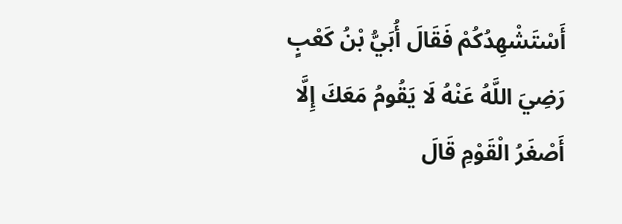أَسْتَشْهِدُكُمْ فَقَالَ أُبَيُّ بْنُ كَعْبٍ رَضِيَ اللَّهُ عَنْهُ لَا يَقُومُ مَعَكَ إِلَّا أَصْغَرُ الْقَوْمِ قَالَ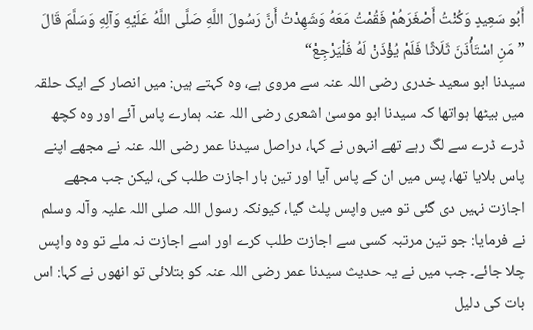أَبُو سَعِيدٍ وَكُنْتُ أَصْغَرَهُمْ فَقُمْتُ مَعَهُ وَشَهِدْتُ أَنَّ رَسُولَ اللَّهِ صَلَّى اللَّهُ عَلَيْهِ وَآلِهِ وَسَلَّمَ قَالَ ”مَنِ اسْتَأْذَنَ ثَلَاثًا فَلَمْ يُؤْذَنْ لَهُ فَلْيَرْجِعْ“
سیدنا ابو سعید خدری رضی اللہ عنہ سے مروی ہے، وہ کہتے ہیں: میں انصار کے ایک حلقہ میں بیٹھا ہواتھا کہ سیدنا ابو موسیٰ اشعری رضی اللہ عنہ ہمارے پاس آئے اور وہ کچھ ڈرے ڈرے سے لگ رہے تھے انہوں نے کہا، دراصل سیدنا عمر رضی اللہ عنہ نے مجھے اپنے پاس بلایا تھا، پس میں ان کے پاس آیا اور تین بار اجازت طلب کی، لیکن جب مجھے اجازت نہیں دی گئی تو میں واپس پلٹ گیا، کیونکہ رسول اللہ صلی اللہ علیہ وآلہ وسلم نے فرمایا: جو تین مرتبہ کسی سے اجازت طلب کرے اور اسے اجازت نہ ملے تو وہ واپس چلا جائے۔ جب میں نے یہ حدیث سیدنا عمر رضی اللہ عنہ کو بتلائی تو انھوں نے کہا: اس بات کی دلیل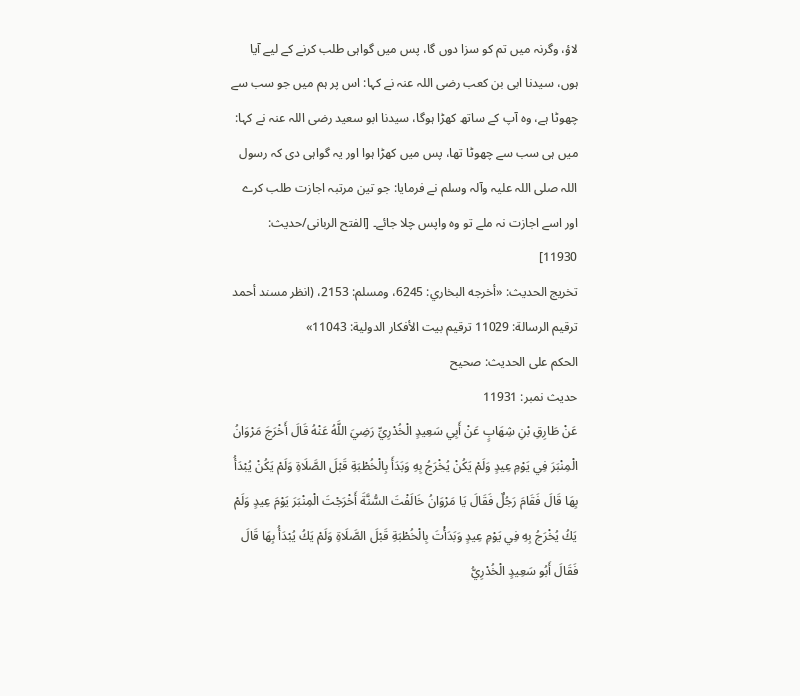لاؤ، وگرنہ میں تم کو سزا دوں گا، پس میں گواہی طلب کرنے کے لیے آیا ہوں، سیدنا ابی بن کعب رضی اللہ عنہ نے کہا: اس پر ہم میں جو سب سے چھوٹا ہے، وہ آپ کے ساتھ کھڑا ہوگا، سیدنا ابو سعید رضی اللہ عنہ نے کہا: میں ہی سب سے چھوٹا تھا، پس میں کھڑا ہوا اور یہ گواہی دی کہ رسول اللہ صلی اللہ علیہ وآلہ وسلم نے فرمایا: جو تین مرتبہ اجازت طلب کرے اور اسے اجازت نہ ملے تو وہ واپس چلا جائے۔ [الفتح الربانی/حدیث: 11930]
تخریج الحدیث: «أخرجه البخاري: 6245، ومسلم: 2153، (انظر مسند أحمد ترقيم الرسالة: 11029 ترقیم بيت الأفكار الدولية: 11043»
الحكم على الحديث: صحیح
حدیث نمبر: 11931
عَنْ طَارِقِ بْنِ شِهَابٍ عَنْ أَبِي سَعِيدٍ الْخُدْرِيِّ رَضِيَ اللَّهُ عَنْهُ قَالَ أَخْرَجَ مَرْوَانُ الْمِنْبَرَ فِي يَوْمِ عِيدٍ وَلَمْ يَكُنْ يُخْرَجُ بِهِ وَبَدَأَ بِالْخُطْبَةِ قَبْلَ الصَّلَاةِ وَلَمْ يَكُنْ يُبْدَأُ بِهَا قَالَ فَقَامَ رَجُلٌ فَقَالَ يَا مَرْوَانُ خَالَفْتَ السُّنَّةَ أَخْرَجْتَ الْمِنْبَرَ يَوْمَ عِيدٍ وَلَمْ يَكُ يُخْرَجُ بِهِ فِي يَوْمِ عِيدٍ وَبَدَأْتَ بِالْخُطْبَةِ قَبْلَ الصَّلَاةِ وَلَمْ يَكُ يُبْدَأُ بِهَا قَالَ فَقَالَ أَبُو سَعِيدٍ الْخُدْرِيُّ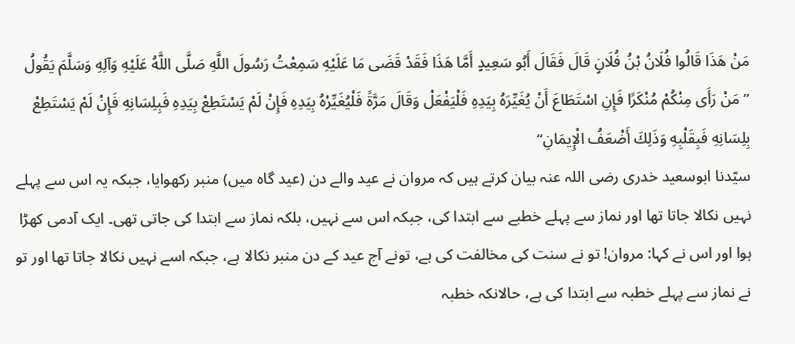مَنْ هَذَا قَالُوا فُلَانُ بْنُ فُلَانٍ قَالَ فَقَالَ أَبُو سَعِيدٍ أَمَّا هَذَا فَقَدْ قَضَى مَا عَلَيْهِ سَمِعْتُ رَسُولَ اللَّهِ صَلَّى اللَّهُ عَلَيْهِ وَآلِهِ وَسَلَّمَ يَقُولُ ”مَنْ رَأَى مِنْكُمْ مُنْكَرًا فَإِنِ اسْتَطَاعَ أَنْ يُغَيِّرَهُ بِيَدِهِ فَلْيَفْعَلْ وَقَالَ مَرَّةً فَلْيُغَيِّرْهُ بِيَدِهِ فَإِنْ لَمْ يَسْتَطِعْ بِيَدِهِ فَبِلِسَانِهِ فَإِنْ لَمْ يَسْتَطِعْ بِلِسَانِهِ فَبِقَلْبِهِ وَذَلِكَ أَضْعَفُ الْإِيمَانِ“
سیّدنا ابوسعید خدری رضی اللہ عنہ بیان کرتے ہیں کہ مروان نے عید والے دن (عید گاہ میں) منبر رکھوایا، جبکہ یہ اس سے پہلے نہیں نکالا جاتا تھا اور نماز سے پہلے خطبے سے ابتدا کی، جبکہ اس سے نہیں، بلکہ نماز سے ابتدا کی جاتی تھی۔ ایک آدمی کھڑا ہوا اور اس نے کہا: مروان! تو نے سنت کی مخالفت کی ہے، تونے آج عید کے دن منبر نکالا ہے، جبکہ اسے نہیں نکالا جاتا تھا اور تو نے نماز سے پہلے خطبہ سے ابتدا کی ہے، حالانکہ خطبہ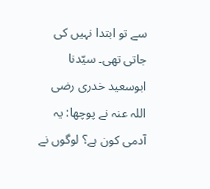سے تو ابتدا نہیں کی جاتی تھی۔ سیّدنا ابوسعید خدری رضی اللہ عنہ نے پوچھا: یہ آدمی کون ہے؟ لوگوں نے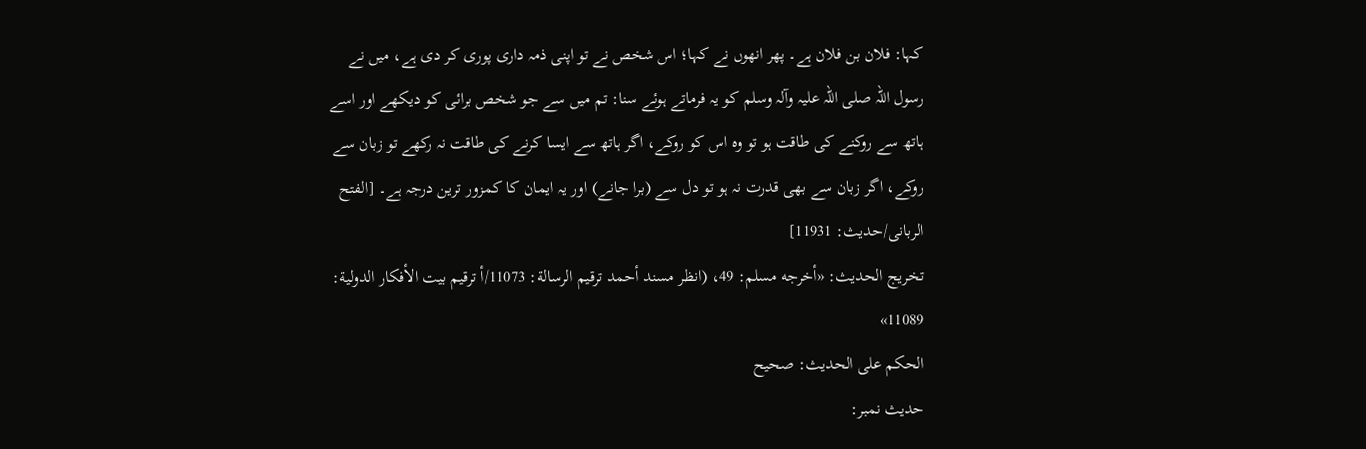کہا: فلان بن فلان ہے۔ پھر انھوں نے کہا؛ اس شخص نے تو اپنی ذمہ داری پوری کر دی ہے، میں نے رسول اللہ صلی اللہ علیہ وآلہ وسلم کو یہ فرماتے ہوئے سنا: تم میں سے جو شخص برائی کو دیکھے اور اسے ہاتھ سے روکنے کی طاقت ہو تو وہ اس کو روکے، اگر ہاتھ سے ایسا کرنے کی طاقت نہ رکھے تو زبان سے روکے، اگر زبان سے بھی قدرت نہ ہو تو دل سے (برا جانے) اور یہ ایمان کا کمزور ترین درجہ ہے۔ [الفتح الربانی/حدیث: 11931]
تخریج الحدیث: «أخرجه مسلم: 49، (انظر مسند أحمد ترقيم الرسالة: 11073/أ ترقیم بيت الأفكار الدولية: 11089»
الحكم على الحديث: صحیح
حدیث نمبر: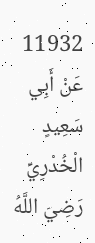11932
عَنْ أَبِي سَعِيدٍ الْخُدْرِيِّ رَضِيَ اللَّهُ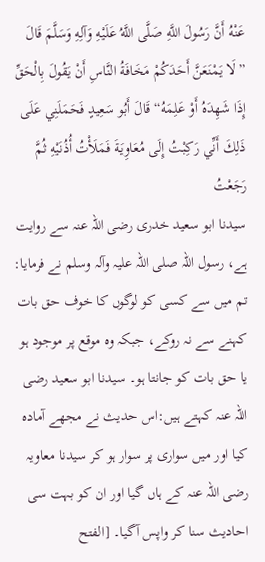عَنْهُ أَنَّ رَسُولَ اللَّهِ صَلَّى اللَّهُ عَلَيْهِ وَآلِهِ وَسَلَّمَ قَالَ ”لَا يَمْنَعَنَّ أَحَدَكُمْ مَخَافَةُ النَّاسِ أَنْ يَقُولَ بِالْحَقِّ إِذَا شَهِدَهُ أَوْ عَلِمَهُ“ قَالَ أَبُو سَعِيدٍ فَحَمَلَنِي عَلَى ذَلِكَ أَنِّي رَكِبْتُ إِلَى مُعَاوِيَةَ فَمَلَأْتُ أُذُنَيْهِ ثُمَّ رَجَعْتُ
سیدنا ابو سعید خدری رضی اللہ عنہ سے روایت ہے، رسول اللہ صلی اللہ علیہ وآلہ وسلم نے فرمایا: تم میں سے کسی کو لوگوں کا خوف حق بات کہنے سے نہ روکے، جبکہ وہ موقع پر موجود ہو یا حق بات کو جانتا ہو۔ سیدنا ابو سعید رضی اللہ عنہ کہتے ہیں:اس حدیث نے مجھے آمادہ کیا اور میں سواری پر سوار ہو کر سیدنا معاویہ رضی اللہ عنہ کے ہاں گیا اور ان کو بہت سی احادیث سنا کر واپس آگیا۔ [الفتح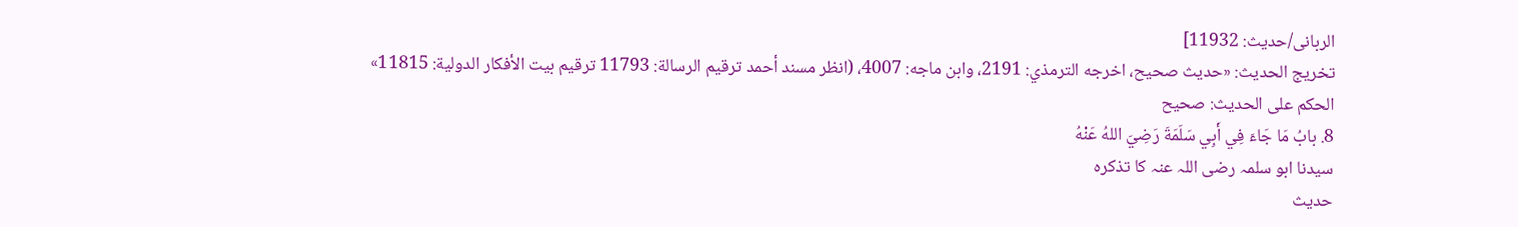الربانی/حدیث: 11932]
تخریج الحدیث: «حديث صحيح، اخرجه الترمذي: 2191، وابن ماجه: 4007، (انظر مسند أحمد ترقيم الرسالة: 11793 ترقیم بيت الأفكار الدولية: 11815»
الحكم على الحديث: صحیح
8. بابُ مَا جَاءَ فِي أَبِي سَلَمَةَ رَضِيَ اللهُ عَنْهُ
سیدنا ابو سلمہ رضی اللہ عنہ کا تذکرہ
حدیث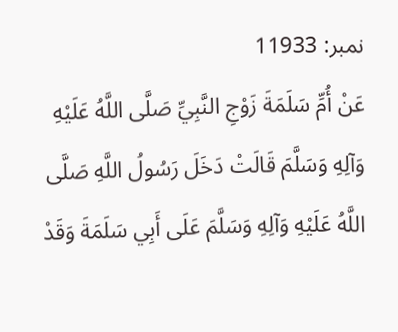نمبر: 11933
عَنْ أُمِّ سَلَمَةَ زَوْجِ النَّبِيِّ صَلَّى اللَّهُ عَلَيْهِ وَآلِهِ وَسَلَّمَ قَالَتْ دَخَلَ رَسُولُ اللَّهِ صَلَّى اللَّهُ عَلَيْهِ وَآلِهِ وَسَلَّمَ عَلَى أَبِي سَلَمَةَ وَقَدْ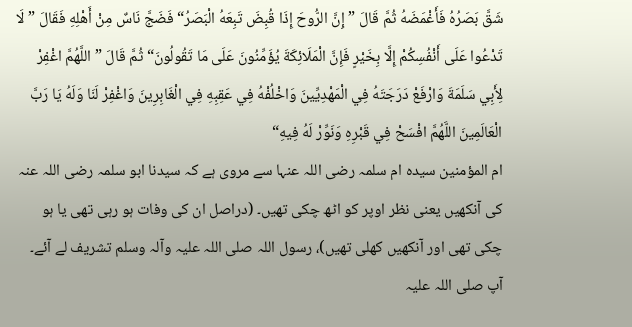شَقَّ بَصَرُهُ فَأَغْمَضَهُ ثُمَّ قَالَ ”إِنَّ الرُّوحَ إِذَا قُبِضَ تَبِعَهُ الْبَصَرُ“ فَضَجَّ نَاسٌ مِنْ أَهْلِهِ فَقَالَ ”لَا تَدْعُوا عَلَى أَنْفُسِكُمْ إِلَّا بِخَيْرٍ فَإِنَّ الْمَلَائِكَةَ يُؤَمِّنُونَ عَلَى مَا تَقُولُونَ“ ثُمَّ قَالَ ”اللَّهُمَّ اغْفِرْ لِأَبِي سَلَمَةَ وَارْفَعْ دَرَجَتَهُ فِي الْمَهْدِيِّينَ وَاخْلُفْهُ فِي عَقِبِهِ فِي الْغَابِرِينَ وَاغْفِرْ لَنَا وَلَهُ يَا رَبَّ الْعَالَمِينَ اللَّهُمَّ افْسَحْ فِي قَبْرِهِ وَنَوِّرْ لَهُ فِيهِ“
ام المؤمنین سیدہ ام سلمہ رضی اللہ عنہا سے مروی ہے کہ سیدنا ابو سلمہ رضی اللہ عنہ کی آنکھیں یعنی نظر اوپر کو اٹھ چکی تھیں۔ (دراصل ان کی وفات ہو رہی تھی یا ہو چکی تھی اور آنکھیں کھلی تھیں)، رسول اللہ صلی اللہ علیہ وآلہ وسلم تشریف لے آئے۔ آپ صلی اللہ علیہ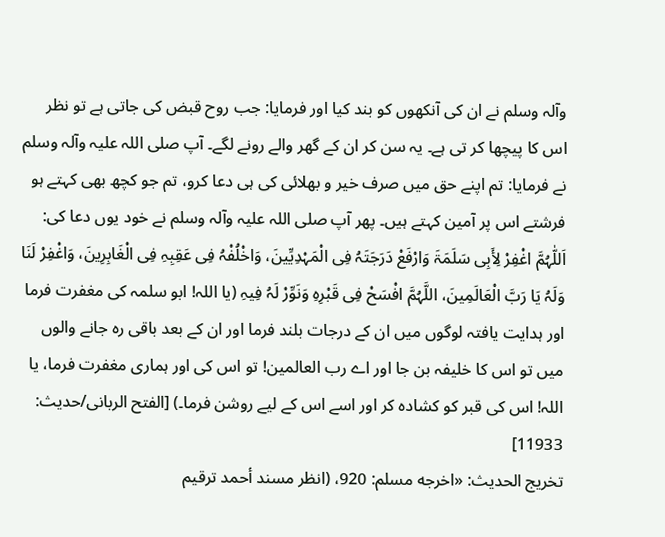وآلہ وسلم نے ان کی آنکھوں کو بند کیا اور فرمایا: جب روح قبض کی جاتی ہے تو نظر اس کا پیچھا کر تی ہے۔ یہ سن کر ان کے گھر والے رونے لگے۔ آپ صلی اللہ علیہ وآلہ وسلم نے فرمایا: تم اپنے حق میں صرف خیر و بھلائی کی ہی دعا کرو، تم جو کچھ بھی کہتے ہو فرشتے اس پر آمین کہتے ہیں۔ پھر آپ صلی اللہ علیہ وآلہ وسلم نے خود یوں دعا کی: اَللّٰہُمَّ اغْفِرْ لِأَبِی سَلَمَۃَ وَارْفَعْ دَرَجَتَہُ فِی الْمَہْدِیِّینَ، وَاخْلُفْہُ فِی عَقِبِہِ فِی الْغَابِرِینَ، وَاغْفِرْ لَنَا وَلَہُ یَا رَبَّ الْعَالَمِینَ، اللَّہُمَّ افْسَحْ فِی قَبْرِہِ وَنَوِّرْ لَہُ فِیہِ (یا اللہ! ابو سلمہ کی مغفرت فرما اور ہدایت یافتہ لوگوں میں ان کے درجات بلند فرما اور ان کے بعد باقی رہ جانے والوں میں تو اس کا خلیفہ بن جا اور اے رب العالمین! تو اس کی اور ہماری مغفرت فرما، یا اللہ! اس کی قبر کو کشادہ کر اور اسے اس کے لیے روشن فرما۔) [الفتح الربانی/حدیث: 11933]
تخریج الحدیث: «اخرجه مسلم: 920، (انظر مسند أحمد ترقيم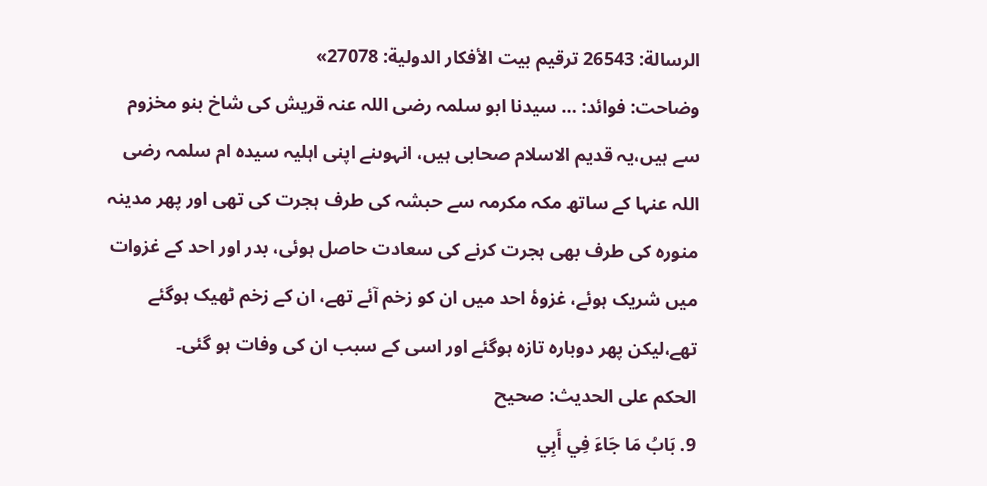الرسالة: 26543 ترقیم بيت الأفكار الدولية: 27078»
وضاحت: فوائد: … سیدنا ابو سلمہ رضی اللہ عنہ قریش کی شاخ بنو مخزوم سے ہیں،یہ قدیم الاسلام صحابی ہیں، انہوںنے اپنی اہلیہ سیدہ ام سلمہ رضی اللہ عنہا کے ساتھ مکہ مکرمہ سے حبشہ کی طرف ہجرت کی تھی اور پھر مدینہ منورہ کی طرف بھی ہجرت کرنے کی سعادت حاصل ہوئی، بدر اور احد کے غزوات میں شریک ہوئے، غزوۂ احد میں ان کو زخم آئے تھے، ان کے زخم ٹھیک ہوگئے تھے،لیکن پھر دوبارہ تازہ ہوگئے اور اسی کے سبب ان کی وفات ہو گئی۔
الحكم على الحديث: صحیح
9. بَابُ مَا جَاءَ فِي أَبِي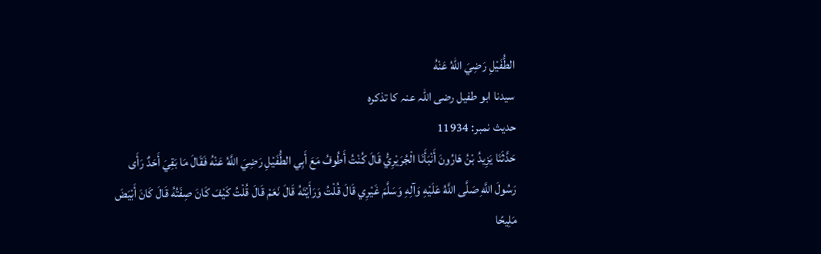الطُّفَيْلِ رَضِيَ اللهُ عَنْهُ
سیدنا ابو طفیل رضی اللہ عنہ کا تذکرہ
حدیث نمبر: 11934
حَدَّثَنَا يَزِيدُ بْنُ هَارُونَ أَنْبَأَنَا الْجُرَيْرِيُّ قَالَ كُنْتُ أَطُوفُ مَعَ أَبِي الطُّفَيْلِ رَضِيَ اللَّهُ عَنْهُ فَقَالَ مَا بَقِيَ أَحَدٌ رَأَى رَسُولَ اللَّهِ صَلَّى اللَّهُ عَلَيْهِ وَآلِهِ وَسَلَّمَ غَيْرِي قَالَ قُلْتُ وَرَأَيْتَهُ قَالَ نَعَمْ قَالَ قُلْتُ كَيْفَ كَانَ صِفَتُهُ قَالَ كَانَ أَبْيَضَ مَلِيحًا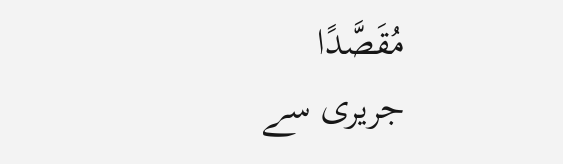مُقَصَّدًا
جریری سے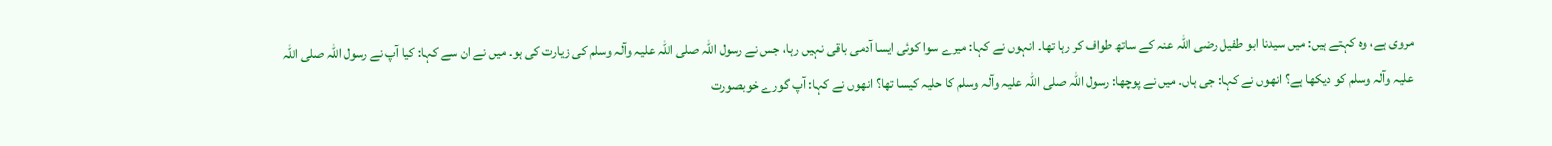مروی ہے، وہ کہتے ہیں: میں سیدنا ابو طفیل رضی اللہ عنہ کے ساتھ طواف کر رہا تھا۔ انہوں نے کہا: میرے سوا کوئی ایسا آدمی باقی نہیں رہا، جس نے رسول اللہ صلی اللہ علیہ وآلہ وسلم کی زیارت کی ہو۔ میں نے ان سے کہا: کیا آپ نے رسول اللہ صلی اللہ علیہ وآلہ وسلم کو دیکھا ہے؟ انھوں نے کہا: جی ہاں۔ میں نے پوچھا: رسول اللہ صلی اللہ علیہ وآلہ وسلم کا حلیہ کیسا تھا؟ انھوں نے کہا: آپ گورے خوبصورت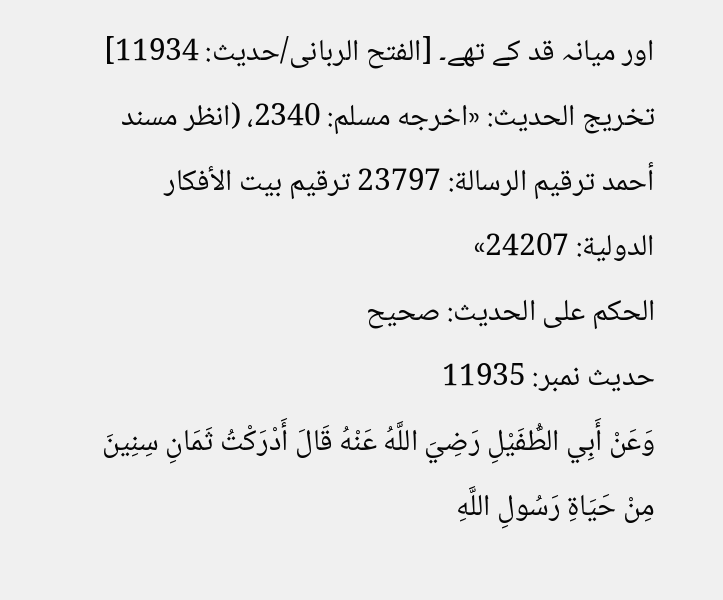اور میانہ قد کے تھے۔ [الفتح الربانی/حدیث: 11934]
تخریج الحدیث: «اخرجه مسلم: 2340، (انظر مسند أحمد ترقيم الرسالة: 23797 ترقیم بيت الأفكار الدولية: 24207»
الحكم على الحديث: صحیح
حدیث نمبر: 11935
وَعَنْ أَبِي الطُّفَيْلِ رَضِيَ اللَّهُ عَنْهُ قَالَ أَدْرَكْتُ ثَمَانِ سِنِينَ مِنْ حَيَاةِ رَسُولِ اللَّهِ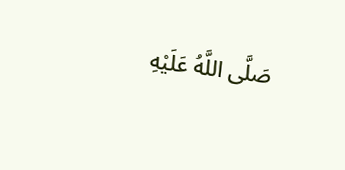صَلَّى اللَّهُ عَلَيْهِ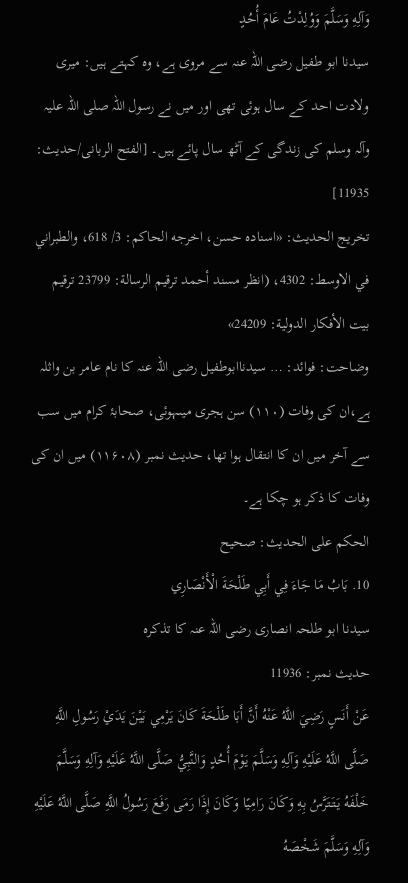وَآلِهِ وَسَلَّمَ وَوُلِدْتُ عَامَ أُحُدٍ
سیدنا ابو طفیل رضی اللہ عنہ سے مروی ہے، وہ کہتے ہیں: میری ولادت احد کے سال ہوئی تھی اور میں نے رسول اللہ صلی اللہ علیہ وآلہ وسلم کی زندگی کے آٹھ سال پائے ہیں۔ [الفتح الربانی/حدیث: 11935]
تخریج الحدیث: «اسناده حسن، اخرجه الحاكم: 3/ 618، والطبراني في الاوسط: 4302، (انظر مسند أحمد ترقيم الرسالة: 23799 ترقیم بيت الأفكار الدولية: 24209»
وضاحت: فوائد: … سیدناابوطفیل رضی اللہ عنہ کا نام عامر بن واثلہ ہے،ان کی وفات (۱۱۰) سن ہجری میںہوئی، صحابۂ کرام میں سب سے آخر میں ان کا انتقال ہوا تھا، حدیث نمبر (۱۱۶۰۸) میں ان کی وفات کا ذکر ہو چکا ہے۔
الحكم على الحديث: صحیح
10. بَابُ مَا جَاءَ فِي أَبِي طَلْحَةَ الْأَنْصَارِي
سیدنا ابو طلحہ انصاری رضی اللہ عنہ کا تذکرہ
حدیث نمبر: 11936
عَنْ أَنَسٍ رَضِيَ اللَّهُ عَنْهُ أَنَّ أَبَا طَلْحَةَ كَانَ يَرْمِي بَيْنَ يَدَيْ رَسُولِ اللَّهِ صَلَّى اللَّهُ عَلَيْهِ وَآلِهِ وَسَلَّمَ يَوْمَ أُحُدٍ وَالنَّبِيُّ صَلَّى اللَّهُ عَلَيْهِ وَآلِهِ وَسَلَّمَ خَلْفَهُ يَتَتَرَّسُ بِهِ وَكَانَ رَامِيًا وَكَانَ إِذَا رَمَى رَفَعَ رَسُولُ اللَّهِ صَلَّى اللَّهُ عَلَيْهِ وَآلِهِ وَسَلَّمَ شَخْصَهُ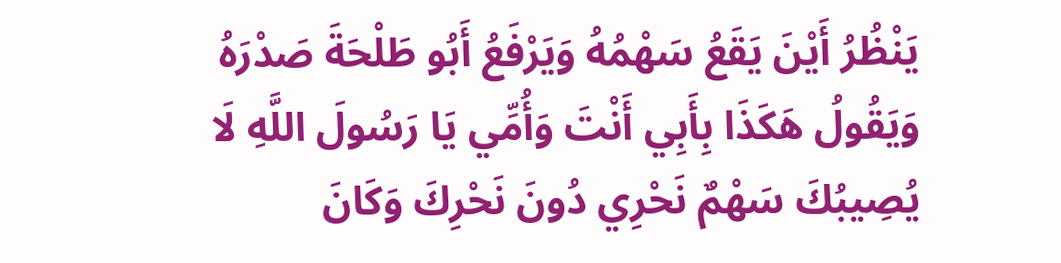يَنْظُرُ أَيْنَ يَقَعُ سَهْمُهُ وَيَرْفَعُ أَبُو طَلْحَةَ صَدْرَهُ وَيَقُولُ هَكَذَا بِأَبِي أَنْتَ وَأُمِّي يَا رَسُولَ اللَّهِ لَا يُصِيبُكَ سَهْمٌ نَحْرِي دُونَ نَحْرِكَ وَكَانَ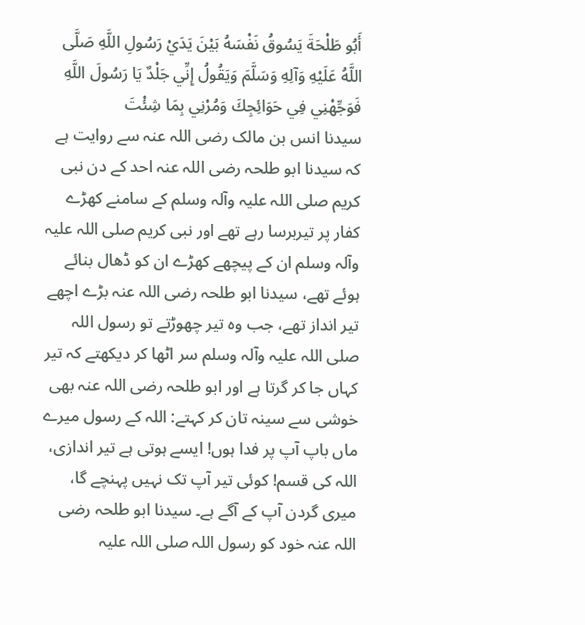أَبُو طَلْحَةَ يَسُوقُ نَفْسَهُ بَيْنَ يَدَيْ رَسُولِ اللَّهِ صَلَّى اللَّهُ عَلَيْهِ وَآلِهِ وَسَلَّمَ وَيَقُولُ إِنِّي جَلْدٌ يَا رَسُولَ اللَّهِ فَوَجِّهْنِي فِي حَوَائِجِكَ وَمُرْنِي بِمَا شِئْتَ
سیدنا انس بن مالک رضی اللہ عنہ سے روایت ہے کہ سیدنا ابو طلحہ رضی اللہ عنہ احد کے دن نبی کریم صلی اللہ علیہ وآلہ وسلم کے سامنے کھڑے کفار پر تیربرسا رہے تھے اور نبی کریم صلی اللہ علیہ وآلہ وسلم ان کے پیچھے کھڑے ان کو ڈھال بنائے ہوئے تھے، سیدنا ابو طلحہ رضی اللہ عنہ بڑے اچھے تیر انداز تھے، جب وہ تیر چھوڑتے تو رسول اللہ صلی اللہ علیہ وآلہ وسلم سر اٹھا کر دیکھتے کہ تیر کہاں جا کر گرتا ہے اور ابو طلحہ رضی اللہ عنہ بھی خوشی سے سینہ تان کر کہتے: اللہ کے رسول میرے ماں باپ آپ پر فدا ہوں! ایسے ہوتی ہے تیر اندازی، اللہ کی قسم! کوئی تیر آپ تک نہیں پہنچے گا، میری گردن آپ کے آگے ہے۔ سیدنا ابو طلحہ رضی اللہ عنہ خود کو رسول اللہ صلی اللہ علیہ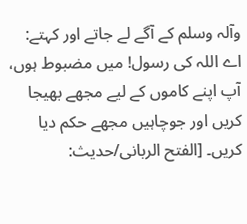وآلہ وسلم کے آگے لے جاتے اور کہتے: اے اللہ کی رسول! میں مضبوط ہوں، آپ اپنے کاموں کے لیے مجھے بھیجا کریں اور جوچاہیں مجھے حکم دیا کریں۔ [الفتح الربانی/حدیث: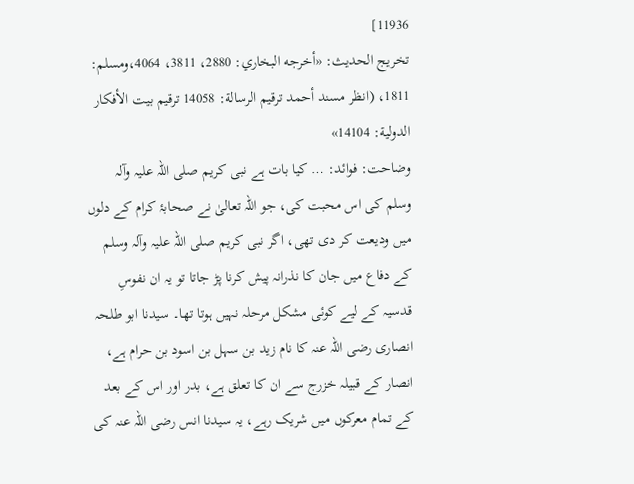11936]
تخریج الحدیث: «أخرجه البخاري: 2880، 3811، 4064،ومسلم: 1811، (انظر مسند أحمد ترقيم الرسالة: 14058 ترقیم بيت الأفكار الدولية: 14104»
وضاحت: فوائد: … کیا بات ہے نبی کریم صلی اللہ علیہ وآلہ وسلم کی اس محبت کی، جو اللہ تعالیٰ نے صحابۂ کرام کے دلوں میں ودیعت کر دی تھی، اگر نبی کریم صلی اللہ علیہ وآلہ وسلم کے دفاع میں جان کا نذرانہ پیش کرنا پڑ جاتا تو یہ ان نفوسِ قدسیہ کے لیے کوئی مشکل مرحلہ نہیں ہوتا تھا۔ سیدنا ابو طلحہ انصاری رضی اللہ عنہ کا نام زید بن سہل بن اسود بن حرام ہے، انصار کے قبیلہ خزرج سے ان کا تعلق ہے، بدر اور اس کے بعد کے تمام معرکوں میں شریک رہے، یہ سیدنا انس رضی اللہ عنہ کی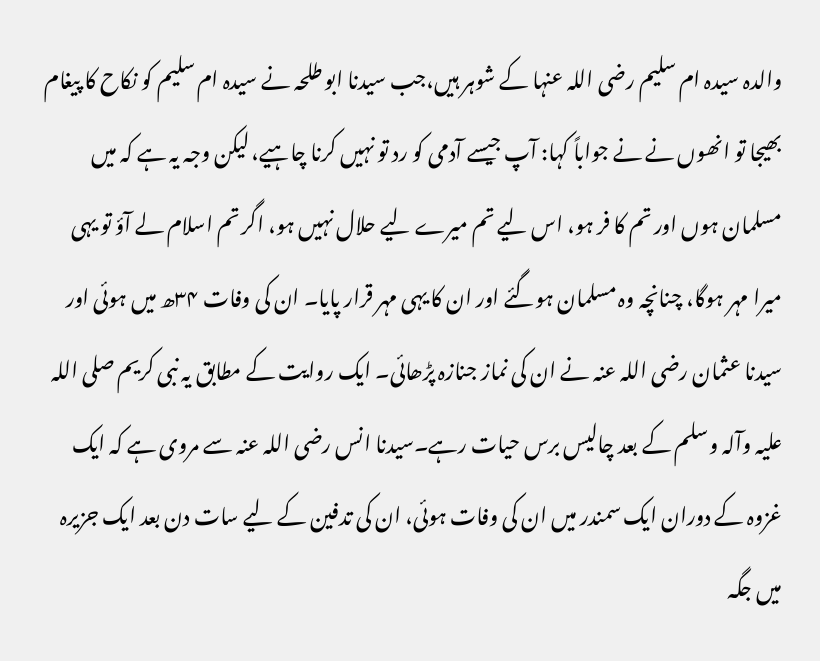والدہ سیدہ ام سلیم رضی اللہ عنہا کے شوہر ہیں،جب سیدنا ابو طلحہ نے سیدہ ام سلیم کو نکاح کا پیغام بھیجا تو انھوں نے نے جواباً کہا: آپ جیسے آدمی کو رد تو نہیں کرنا چاہیے، لیکن وجہ یہ ہے کہ میں مسلمان ہوں اور تم کا فر ہو، اس لیے تم میرے لیے حلال نہیں ہو، اگر تم اسلام لے آؤ تو یہی میرا مہر ہوگا، چنانچہ وہ مسلمان ہوگئے اور ان کا یہی مہر قرار پایا۔ ان کی وفات ۳۴ھ میں ہوئی اور سیدنا عثمان رضی اللہ عنہ نے ان کی نماز جنازہ پڑھائی۔ ایک روایت کے مطابق یہ نبی کریم صلی اللہ علیہ وآلہ وسلم کے بعد چالیس برس حیات رہے۔سیدنا انس رضی اللہ عنہ سے مروی ہے کہ ایک غزوہ کے دوران ایک سمندر میں ان کی وفات ہوئی، ان کی تدفین کے لیے سات دن بعد ایک جزیرہ میں جگہ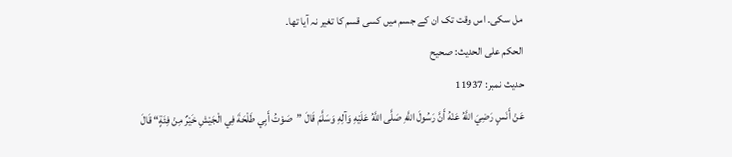مل سکی۔ اس وقت تک ان کے جسم میں کسی قسم کا تغیر نہ آیا تھا۔
الحكم على الحديث: صحیح
حدیث نمبر: 11937
عَنْ أَنَسٍ رَضِيَ اللَّهُ عَنْهُ أَنَّ رَسُولَ اللَّهِ صَلَّى اللَّهُ عَلَيْهِ وَآلِهِ وَسَلَّمَ قَالَ ”صَوْتُ أَبِي طَلْحَةَ فِي الْجَيْشِ خَيْرٌ مِنْ فِئَةٍ“ قَالَ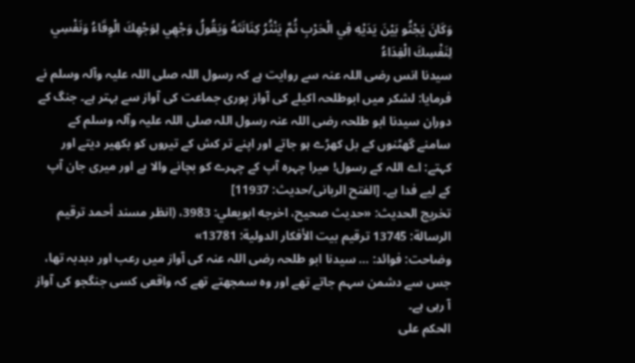وَكَانَ يَجْثُو بَيْنَ يَدَيْهِ فِي الْحَرْبِ ثُمَّ يَنْثُرُ كِنَانَتَهُ وَيَقُولُ وَجْهِي لِوَجْهِكَ الْوِقَاءُ وَنَفْسِي لِنَفْسِكَ الْفِدَاءُ
سیدنا انس رضی اللہ عنہ سے روایت ہے کہ رسول اللہ صلی اللہ علیہ وآلہ وسلم نے فرمایا: لشکر میں ابوطلحہ اکیلے کی آواز پوری جماعت کی آواز سے بہتر ہے۔ جنگ کے دوران سیدنا ابو طلحہ رضی اللہ عنہ رسول اللہ صلی اللہ علیہ وآلہ وسلم کے سامنے گھٹنوں کے بل کھڑے ہو جاتے اور اپنے تر کش کے تیروں کو بکھیر دیتے اور کہتے: اے اللہ کے رسول! میرا چہرہ آپ کے چہرے کو بچانے والا ہے اور میری جان آپ کے لیے فدا ہے۔ [الفتح الربانی/حدیث: 11937]
تخریج الحدیث: «حديث صحيح، اخرجه ابويعلي: 3983، (انظر مسند أحمد ترقيم الرسالة: 13745 ترقیم بيت الأفكار الدولية: 13781»
وضاحت: فوائد: … سیدنا ابو طلحہ رضی اللہ عنہ کی آواز میں رعب اور دبدبہ تھا، جس سے دشمن سہم جاتے تھے اور وہ سمجھتے تھے کہ واقعی کسی جنگجو کی آواز آ رہی ہے۔
الحكم على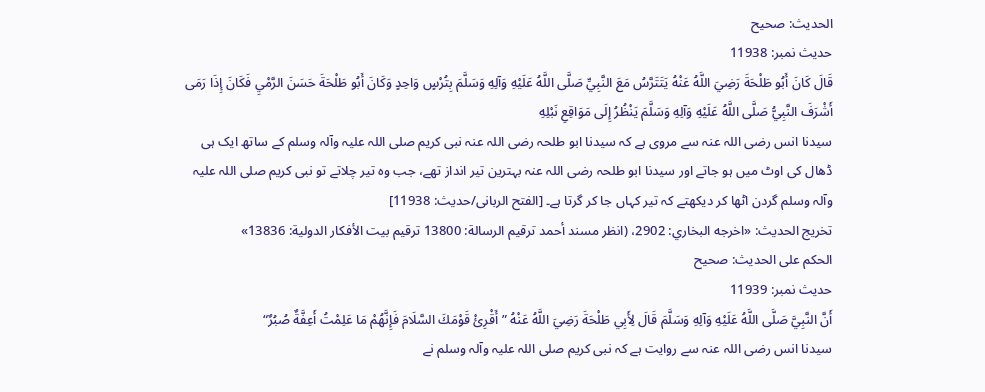الحديث: صحیح
حدیث نمبر: 11938
قَالَ كَانَ أَبُو طَلْحَةَ رَضِيَ اللَّهُ عَنْهُ يَتَتَرَّسُ مَعَ النَّبِيِّ صَلَّى اللَّهُ عَلَيْهِ وَآلِهِ وَسَلَّمَ بِتُرْسٍ وَاحِدٍ وَكَانَ أَبُو طَلْحَةَ حَسَنَ الرَّمْيِ فَكَانَ إِذَا رَمَى أَشْرَفَ النَّبِيُّ صَلَّى اللَّهُ عَلَيْهِ وَآلِهِ وَسَلَّمَ يَنْظُرُ إِلَى مَوَاقِعِ نَبْلِهِ
سیدنا انس رضی اللہ عنہ سے مروی ہے کہ سیدنا ابو طلحہ رضی اللہ عنہ نبی کریم صلی اللہ علیہ وآلہ وسلم کے ساتھ ایک ہی ڈھال کی اوٹ میں ہو جاتے اور سیدنا ابو طلحہ رضی اللہ عنہ بہترین تیر انداز تھے، جب وہ تیر چلاتے تو نبی کریم صلی اللہ علیہ وآلہ وسلم گردن اٹھا کر دیکھتے کہ تیر کہاں جا کر گرتا ہے۔ [الفتح الربانی/حدیث: 11938]
تخریج الحدیث: «اخرجه البخاري: 2902، (انظر مسند أحمد ترقيم الرسالة: 13800 ترقیم بيت الأفكار الدولية: 13836»
الحكم على الحديث: صحیح
حدیث نمبر: 11939
أَنَّ النَّبِيَّ صَلَّى اللَّهُ عَلَيْهِ وَآلِهِ وَسَلَّمَ قَالَ لِأَبِي طَلْحَةَ رَضِيَ اللَّهُ عَنْهُ ”أَقْرِئْ قَوْمَكَ السَّلَامَ فَإِنَّهُمْ مَا عَلِمْتُ أَعِفَّةٌ صُبُرٌ“
سیدنا انس رضی اللہ عنہ سے روایت ہے کہ نبی کریم صلی اللہ علیہ وآلہ وسلم نے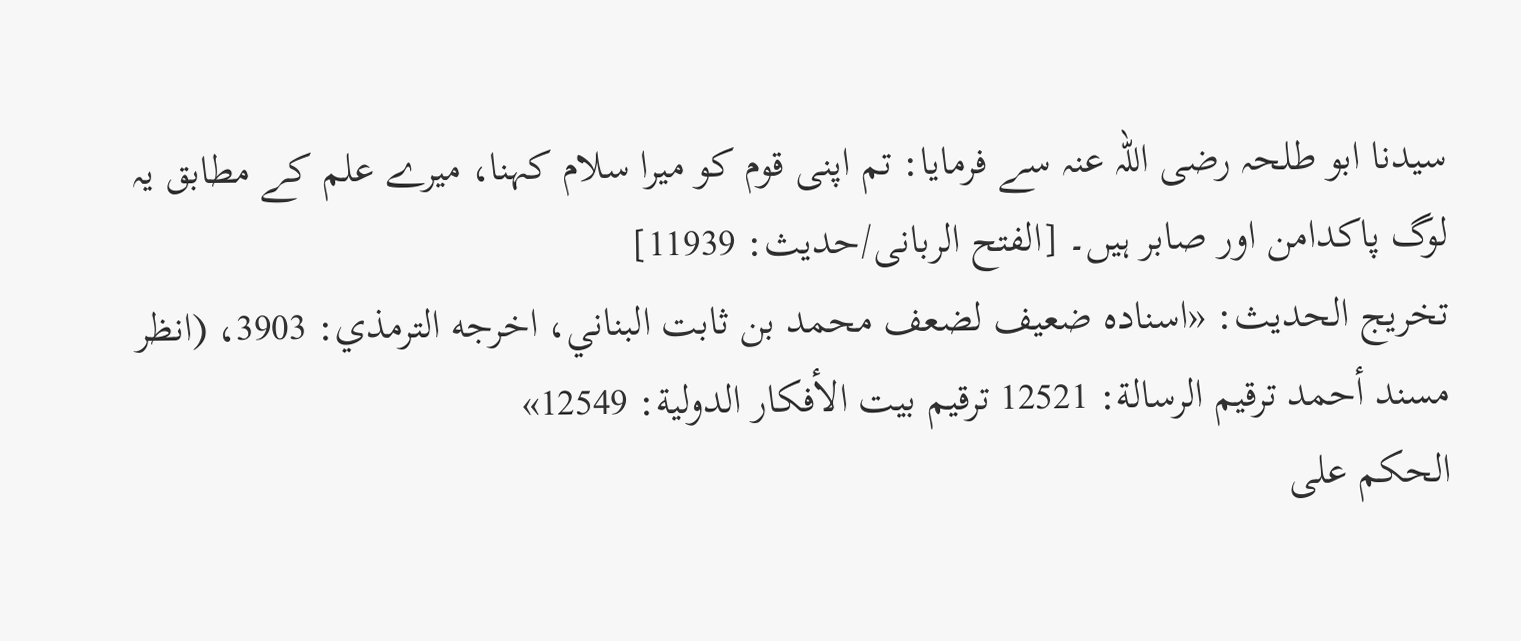سیدنا ابو طلحہ رضی اللہ عنہ سے فرمایا: تم اپنی قوم کو میرا سلام کہنا، میرے علم کے مطابق یہ لوگ پاکدامن اور صابر ہیں۔ [الفتح الربانی/حدیث: 11939]
تخریج الحدیث: «اسناده ضعيف لضعف محمد بن ثابت البناني، اخرجه الترمذي: 3903، (انظر مسند أحمد ترقيم الرسالة: 12521 ترقیم بيت الأفكار الدولية: 12549»
الحكم على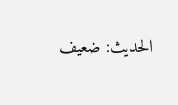الحديث: ضعیف